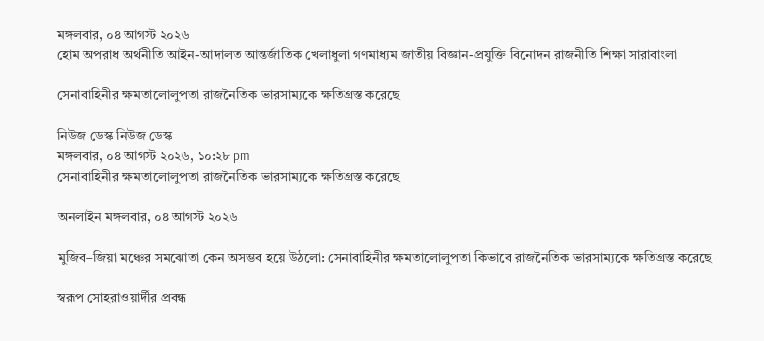মঙ্গলবার, ০৪ আগস্ট ২০২৬
হোম অপরাধ অর্থনীতি আইন-আদালত আন্তর্জাতিক খেলাধুলা গণমাধ্যম জাতীয় বিজ্ঞান-প্রযুক্তি বিনোদন রাজনীতি শিক্ষা সারাবাংলা

সেনাবাহিনীর ক্ষমতালোলুপতা রাজনৈতিক ভারসাম্যকে ক্ষতিগ্রস্ত করেছে

নিউজ ডেস্ক নিউজ ডেস্ক
মঙ্গলবার, ০৪ আগস্ট ২০২৬, ১০:২৮ pm
সেনাবাহিনীর ক্ষমতালোলুপতা রাজনৈতিক ভারসাম্যকে ক্ষতিগ্রস্ত করেছে

অনলাইন মঙ্গলবার, ০৪ আগস্ট ২০২৬

মুজিব–জিয়া মঞ্চের সমঝোতা কেন অসম্ভব হয়ে উঠলো: সেনাবাহিনীর ক্ষমতালোলুপতা কিভাবে রাজনৈতিক ভারসাম্যকে ক্ষতিগ্রস্ত করেছে

স্বরূপ সোহরাওয়ার্দীর প্রবন্ধ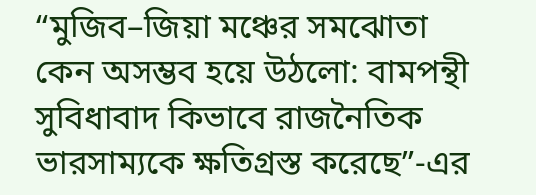“মুজিব–জিয়া মঞ্চের সমঝোতা কেন অসম্ভব হয়ে উঠলো: বামপন্থী সুবিধাবাদ কিভাবে রাজনৈতিক ভারসাম্যকে ক্ষতিগ্রস্ত করেছে”-এর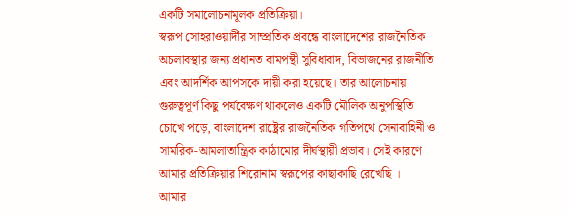একটি সমালোচনামূলক প্রতিক্রিয়া।
স্বরূপ সোহরাওয়ার্দীর সাম্প্রতিক প্রবন্ধে বাংলাদেশের রাজনৈতিক অচলাবস্থার জন্য প্রধানত বামপন্থী সুবিধাবাদ, বিভাজনের রাজনীতি এবং আদর্শিক আপসকে দায়ী করা হয়েছে। তার আলোচনায় গুরুত্বপূর্ণ কিছু পর্যবেক্ষণ থাকলেও একটি মৌলিক অনুপস্থিতি চোখে পড়ে, বাংলাদেশ রাষ্ট্রের রাজনৈতিক গতিপথে সেনাবাহিনী ও সামরিক-আমলাতান্ত্রিক কাঠামোর দীর্ঘস্থায়ী প্রভাব। সেই কারণে আমার প্রতিক্রিয়ার শিরোনাম স্বরূপের কাছাকাছি রেখেছি ।
আমার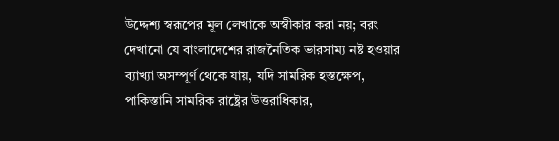উদ্দেশ্য স্বরূপের মূল লেখাকে অস্বীকার করা নয়; বরং দেখানো যে বাংলাদেশের রাজনৈতিক ভারসাম্য নষ্ট হওয়ার ব্যাখ্যা অসম্পূর্ণ থেকে যায়, যদি সামরিক হস্তক্ষেপ, পাকিস্তানি সামরিক রাষ্ট্রের উত্তরাধিকার,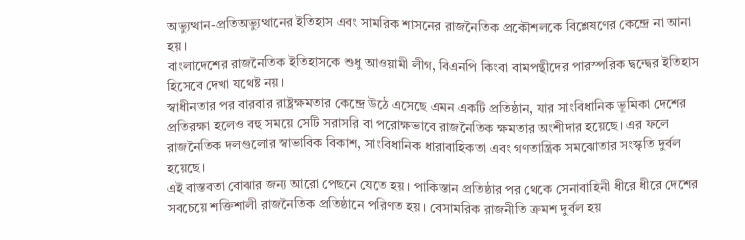অভ্যুত্থান-প্রতিঅভ্যুত্থানের ইতিহাস এবং সামরিক শাসনের রাজনৈতিক প্রকৌশলকে বিশ্লেষণের কেন্দ্রে না আনা হয়।
বাংলাদেশের রাজনৈতিক ইতিহাসকে শুধু আওয়ামী লীগ, বিএনপি কিংবা বামপন্থীদের পারস্পরিক দ্বন্দ্বের ইতিহাস হিসেবে দেখা যথেষ্ট নয়।
স্বাধীনতার পর বারবার রাষ্ট্রক্ষমতার কেন্দ্রে উঠে এসেছে এমন একটি প্রতিষ্ঠান, যার সাংবিধানিক ভূমিকা দেশের প্রতিরক্ষা হলেও বহু সময়ে সেটি সরাসরি বা পরোক্ষভাবে রাজনৈতিক ক্ষমতার অংশীদার হয়েছে। এর ফলে রাজনৈতিক দলগুলোর স্বাভাবিক বিকাশ, সাংবিধানিক ধারাবাহিকতা এবং গণতান্ত্রিক সমঝোতার সংস্কৃতি দুর্বল হয়েছে।
এই বাস্তবতা বোঝার জন্য আরো পেছনে যেতে হয়। পাকিস্তান প্রতিষ্ঠার পর থেকে সেনাবাহিনী ধীরে ধীরে দেশের সবচেয়ে শক্তিশালী রাজনৈতিক প্রতিষ্ঠানে পরিণত হয়। বেসামরিক রাজনীতি ক্রমশ দুর্বল হয়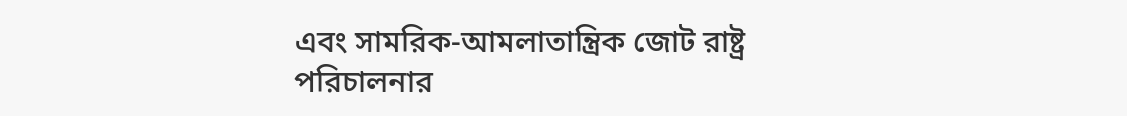এবং সামরিক-আমলাতান্ত্রিক জোট রাষ্ট্র পরিচালনার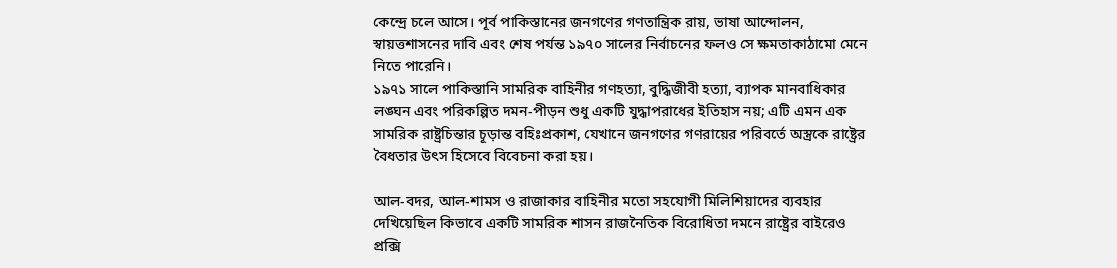কেন্দ্রে চলে আসে। পূর্ব পাকিস্তানের জনগণের গণতান্ত্রিক রায়, ভাষা আন্দোলন, স্বায়ত্তশাসনের দাবি এবং শেষ পর্যন্ত ১৯৭০ সালের নির্বাচনের ফলও সে ক্ষমতাকাঠামো মেনে নিতে পারেনি।
১৯৭১ সালে পাকিস্তানি সামরিক বাহিনীর গণহত্যা, বুদ্ধিজীবী হত্যা, ব্যাপক মানবাধিকার লঙ্ঘন এবং পরিকল্পিত দমন-পীড়ন শুধু একটি যুদ্ধাপরাধের ইতিহাস নয়; এটি এমন এক সামরিক রাষ্ট্রচিন্তার চূড়ান্ত বহিঃপ্রকাশ, যেখানে জনগণের গণরায়ের পরিবর্তে অস্ত্রকে রাষ্ট্রের বৈধতার উৎস হিসেবে বিবেচনা করা হয়।

আল-বদর, আল-শামস ও রাজাকার বাহিনীর মতো সহযোগী মিলিশিয়াদের ব্যবহার দেখিয়েছিল কিভাবে একটি সামরিক শাসন রাজনৈতিক বিরোধিতা দমনে রাষ্ট্রের বাইরেও প্রক্সি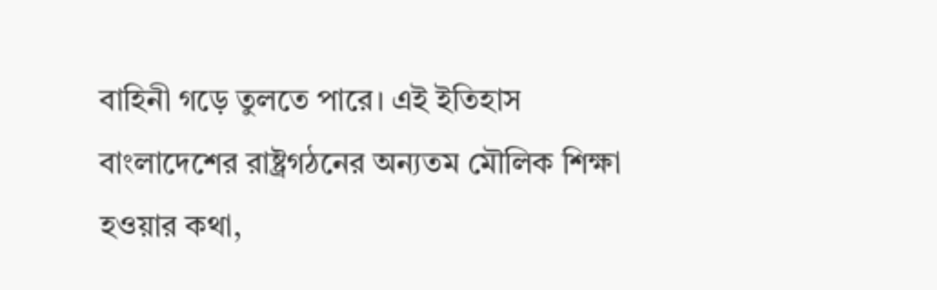বাহিনী গড়ে তুলতে পারে। এই ইতিহাস বাংলাদেশের রাষ্ট্রগঠনের অন্যতম মৌলিক শিক্ষা হওয়ার কথা,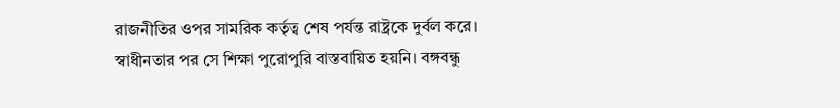রাজনীতির ওপর সামরিক কর্তৃত্ব শেষ পর্যন্ত রাষ্ট্রকে দুর্বল করে।
স্বাধীনতার পর সে শিক্ষা পুরোপুরি বাস্তবায়িত হয়নি। বঙ্গবন্ধু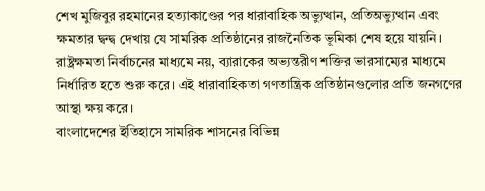শেখ মুজিবুর রহমানের হত্যাকাণ্ডের পর ধারাবাহিক অভ্যুত্থান, প্রতিঅভ্যুত্থান এবং ক্ষমতার দ্বন্দ্ব দেখায় যে সামরিক প্রতিষ্ঠানের রাজনৈতিক ভূমিকা শেষ হয়ে যায়নি। রাষ্ট্রক্ষমতা নির্বাচনের মাধ্যমে নয়, ব্যারাকের অভ্যন্তরীণ শক্তির ভারসাম্যের মাধ্যমে নির্ধারিত হতে শুরু করে। এই ধারাবাহিকতা গণতান্ত্রিক প্রতিষ্ঠানগুলোর প্রতি জনগণের আস্থা ক্ষয় করে।
বাংলাদেশের ইতিহাসে সামরিক শাসনের বিভিন্ন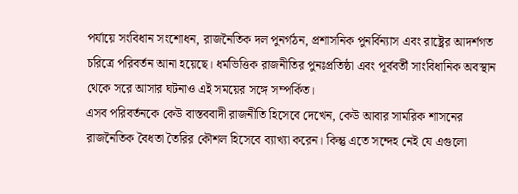পর্যায়ে সংবিধান সংশোধন, রাজনৈতিক দল পুনর্গঠন, প্রশাসনিক পুনর্বিন্যাস এবং রাষ্ট্রের আদর্শগত চরিত্রে পরিবর্তন আনা হয়েছে। ধর্মভিত্তিক রাজনীতির পুনঃপ্রতিষ্ঠা এবং পূর্ববর্তী সাংবিধানিক অবস্থান থেকে সরে আসার ঘটনাও এই সময়ের সঙ্গে সম্পর্কিত।
এসব পরিবর্তনকে কেউ বাস্তববাদী রাজনীতি হিসেবে দেখেন, কেউ আবার সামরিক শাসনের রাজনৈতিক বৈধতা তৈরির কৌশল হিসেবে ব্যাখ্যা করেন। কিন্তু এতে সন্দেহ নেই যে এগুলো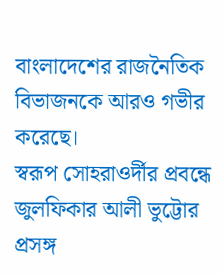বাংলাদেশের রাজনৈতিক বিভাজনকে আরও গভীর করেছে।
স্বরূপ সোহরাওর্দীর প্রবন্ধে জুলফিকার আলী ভুট্টোর প্রসঙ্গ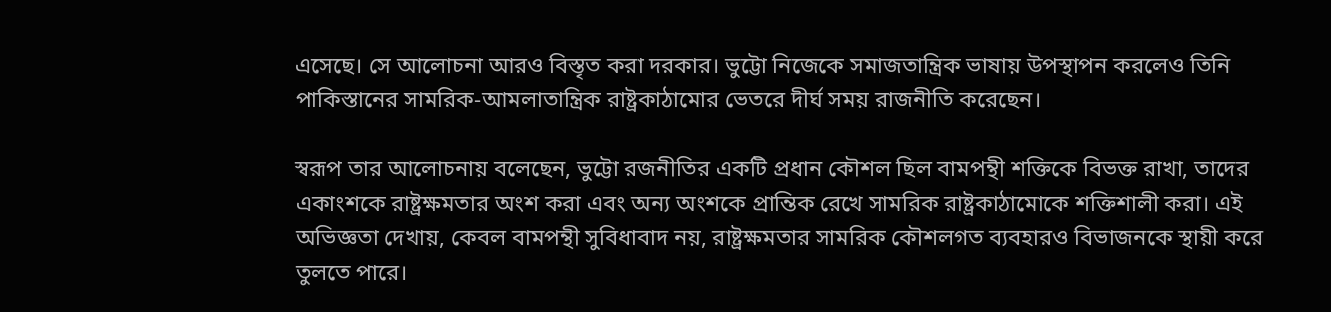এসেছে। সে আলোচনা আরও বিস্তৃত করা দরকার। ভুট্টো নিজেকে সমাজতান্ত্রিক ভাষায় উপস্থাপন করলেও তিনি পাকিস্তানের সামরিক-আমলাতান্ত্রিক রাষ্ট্রকাঠামোর ভেতরে দীর্ঘ সময় রাজনীতি করেছেন।

স্বরূপ তার আলোচনায় বলেছেন, ভুট্টো রজনীতির একটি প্রধান কৌশল ছিল বামপন্থী শক্তিকে বিভক্ত রাখা, তাদের একাংশকে রাষ্ট্রক্ষমতার অংশ করা এবং অন্য অংশকে প্রান্তিক রেখে সামরিক রাষ্ট্রকাঠামোকে শক্তিশালী করা। এই অভিজ্ঞতা দেখায়, কেবল বামপন্থী সুবিধাবাদ নয়, রাষ্ট্রক্ষমতার সামরিক কৌশলগত ব্যবহারও বিভাজনকে স্থায়ী করে তুলতে পারে।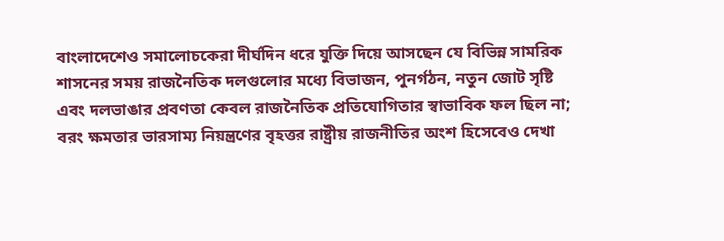বাংলাদেশেও সমালোচকেরা দীর্ঘদিন ধরে যুক্তি দিয়ে আসছেন যে বিভিন্ন সামরিক শাসনের সময় রাজনৈতিক দলগুলোর মধ্যে বিভাজন, পুনর্গঠন, নতুন জোট সৃষ্টি এবং দলভাঙার প্রবণতা কেবল রাজনৈতিক প্রতিযোগিতার স্বাভাবিক ফল ছিল না; বরং ক্ষমতার ভারসাম্য নিয়ন্ত্রণের বৃহত্তর রাষ্ট্রীয় রাজনীতির অংশ হিসেবেও দেখা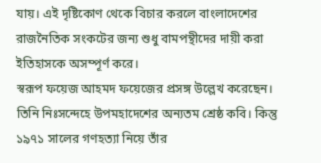যায়। এই দৃষ্টিকোণ থেকে বিচার করলে বাংলাদেশের রাজনৈতিক সংকটের জন্য শুধু বামপন্থীদের দায়ী করা ইতিহাসকে অসম্পূর্ণ করে।
স্বরূপ ফয়েজ আহমদ ফয়েজের প্রসঙ্গ উল্লেখ করেছেন। তিনি নিঃসন্দেহে উপমহাদেশের অন্যতম শ্রেষ্ঠ কবি। কিন্তু ১৯৭১ সালের গণহত্যা নিয়ে তাঁর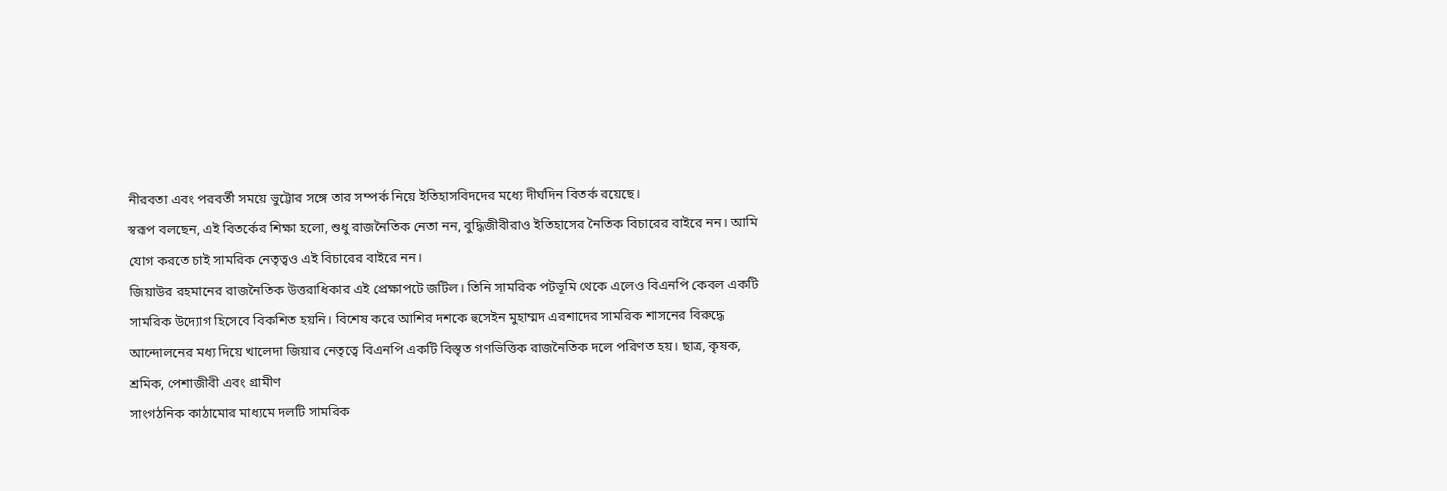নীরবতা এবং পরবর্তী সময়ে ভুট্টোর সঙ্গে তার সম্পর্ক নিয়ে ইতিহাসবিদদের মধ্যে দীর্ঘদিন বিতর্ক রয়েছে।
স্বরূপ বলছেন, এই বিতর্কের শিক্ষা হলো, শুধু রাজনৈতিক নেতা নন, বুদ্ধিজীবীরাও ইতিহাসের নৈতিক বিচারের বাইরে নন। আমি যোগ করতে চাই সামরিক নেতৃত্বও এই বিচারের বাইরে নন।
জিয়াউর রহমানের রাজনৈতিক উত্তরাধিকার এই প্রেক্ষাপটে জটিল। তিনি সামরিক পটভূমি থেকে এলেও বিএনপি কেবল একটি সামরিক উদ্যোগ হিসেবে বিকশিত হয়নি। বিশেষ করে আশির দশকে হুসেইন মুহাম্মদ এরশাদের সামরিক শাসনের বিরুদ্ধে আন্দোলনের মধ্য দিয়ে খালেদা জিয়ার নেতৃত্বে বিএনপি একটি বিস্তৃত গণভিত্তিক রাজনৈতিক দলে পরিণত হয়। ছাত্র, কৃষক, শ্রমিক, পেশাজীবী এবং গ্রামীণ
সাংগঠনিক কাঠামোর মাধ্যমে দলটি সামরিক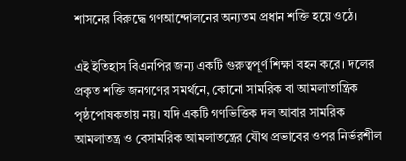শাসনের বিরুদ্ধে গণআন্দোলনের অন্যতম প্রধান শক্তি হয়ে ওঠে।

এই ইতিহাস বিএনপির জন্য একটি গুরুত্বপূর্ণ শিক্ষা বহন করে। দলের প্রকৃত শক্তি জনগণের সমর্থনে, কোনো সামরিক বা আমলাতান্ত্রিক পৃষ্ঠপোষকতায় নয়। যদি একটি গণভিত্তিক দল আবার সামরিক আমলাতন্ত্র ও বেসামরিক আমলাতন্ত্রের যৌথ প্রভাবের ওপর নির্ভরশীল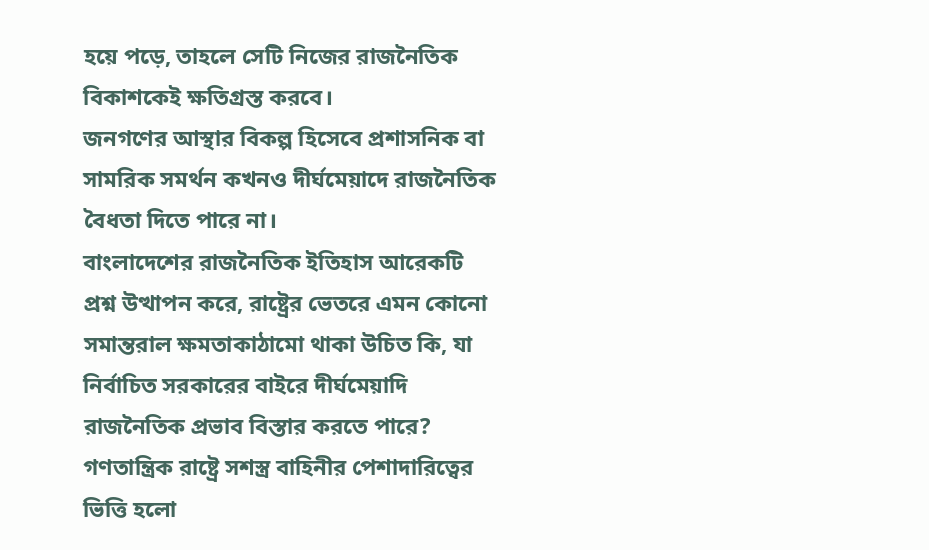হয়ে পড়ে, তাহলে সেটি নিজের রাজনৈতিক বিকাশকেই ক্ষতিগ্রস্ত করবে।
জনগণের আস্থার বিকল্প হিসেবে প্রশাসনিক বা সামরিক সমর্থন কখনও দীর্ঘমেয়াদে রাজনৈতিক বৈধতা দিতে পারে না।
বাংলাদেশের রাজনৈতিক ইতিহাস আরেকটি প্রশ্ন উত্থাপন করে, রাষ্ট্রের ভেতরে এমন কোনো সমান্তরাল ক্ষমতাকাঠামো থাকা উচিত কি, যা নির্বাচিত সরকারের বাইরে দীর্ঘমেয়াদি রাজনৈতিক প্রভাব বিস্তার করতে পারে?
গণতান্ত্রিক রাষ্ট্রে সশস্ত্র বাহিনীর পেশাদারিত্বের ভিত্তি হলো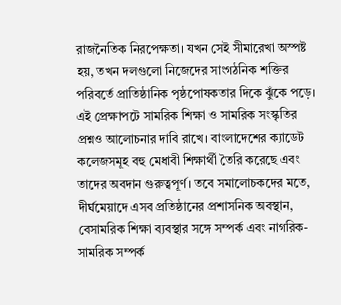রাজনৈতিক নিরপেক্ষতা। যখন সেই সীমারেখা অস্পষ্ট হয়, তখন দলগুলো নিজেদের সাংগঠনিক শক্তির পরিবর্তে প্রাতিষ্ঠানিক পৃষ্ঠপোষকতার দিকে ঝুঁকে পড়ে।
এই প্রেক্ষাপটে সামরিক শিক্ষা ও সামরিক সংস্কৃতির প্রশ্নও আলোচনার দাবি রাখে। বাংলাদেশের ক্যাডেট কলেজসমূহ বহু মেধাবী শিক্ষার্থী তৈরি করেছে এবং তাদের অবদান গুরুত্বপূর্ণ। তবে সমালোচকদের মতে, দীর্ঘমেয়াদে এসব প্রতিষ্ঠানের প্রশাসনিক অবস্থান, বেসামরিক শিক্ষা ব্যবস্থার সঙ্গে সম্পর্ক এবং নাগরিক-সামরিক সম্পর্ক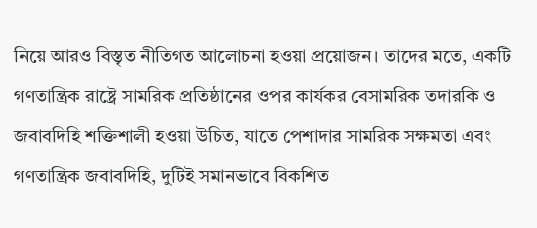নিয়ে আরও বিস্তৃত নীতিগত আলোচনা হওয়া প্রয়োজন। তাদের মতে, একটি গণতান্ত্রিক রাষ্ট্রে সামরিক প্রতিষ্ঠানের ওপর কার্যকর বেসামরিক তদারকি ও জবাবদিহি শক্তিশালী হওয়া উচিত, যাতে পেশাদার সামরিক সক্ষমতা এবং গণতান্ত্রিক জবাবদিহি, দুটিই সমানভাবে বিকশিত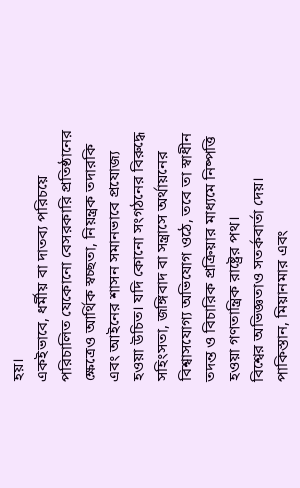হয়।
একইভাবে, ধর্মীয় বা দাতব্য পরিচয়ে পরিচালিত যেকোনো বেসরকারি প্রতিষ্ঠানের ক্ষেত্রেও আর্থিক স্বচ্ছতা, নিয়ন্ত্রক তদারকি এবং আইনের শাসন সমানভাবে প্রযোজ্য হওয়া উচিত। যদি কোনো সংগঠনের বিরুদ্ধে সহিংসতা, জঙ্গিবাদ বা সন্ত্রাসে অর্থায়নের বিশ্বাসযোগ্য অভিযোগ ওঠে, তবে তা স্বাধীন তদন্ত ও বিচারিক প্রক্রিয়ার মাধ্যমে নিষ্পত্তি হওয়া গণতান্ত্রিক রাষ্ট্রের পথ।
বিশ্বের অভিজ্ঞতাও সতর্কবার্তা দেয়। পাকিস্তান, মিয়ানমার এবং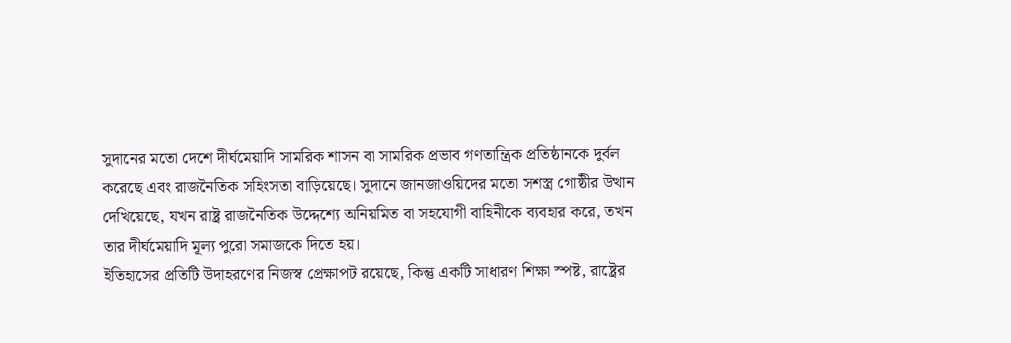সুদানের মতো দেশে দীর্ঘমেয়াদি সামরিক শাসন বা সামরিক প্রভাব গণতান্ত্রিক প্রতিষ্ঠানকে দুর্বল করেছে এবং রাজনৈতিক সহিংসতা বাড়িয়েছে। সুদানে জানজাওয়িদের মতো সশস্ত্র গোষ্ঠীর উত্থান দেখিয়েছে, যখন রাষ্ট্র রাজনৈতিক উদ্দেশ্যে অনিয়মিত বা সহযোগী বাহিনীকে ব্যবহার করে, তখন তার দীর্ঘমেয়াদি মূল্য পুরো সমাজকে দিতে হয়।
ইতিহাসের প্রতিটি উদাহরণের নিজস্ব প্রেক্ষাপট রয়েছে, কিন্তু একটি সাধারণ শিক্ষা স্পষ্ট, রাষ্ট্রের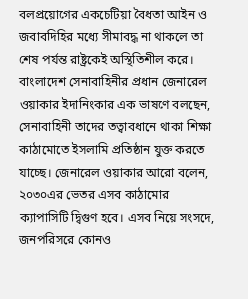বলপ্রয়োগের একচেটিয়া বৈধতা আইন ও জবাবদিহির মধ্যে সীমাবদ্ধ না থাকলে তা শেষ পর্যন্ত রাষ্ট্রকেই অস্থিতিশীল করে।
বাংলাদেশ সেনাবাহিনীর প্রধান জেনারেল ওয়াকার ইদানিংকার এক ভাষণে বলছেন, সেনাবাহিনী তাদের তত্বাবধানে থাকা শিক্ষা কাঠামোতে ইসলামি প্রতিষ্ঠান যুক্ত করতে যাচ্ছে। জেনারেল ওয়াকার আরো বলেন, ২০৩০এর ভেতর এসব কাঠামোর ক্যাপাসিটি দ্বিগুণ হবে। এসব নিয়ে সংসদে, জনপরিসরে কোনও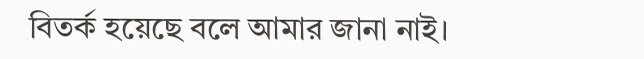বিতর্ক হয়েছে বলে আমার জানা নাই।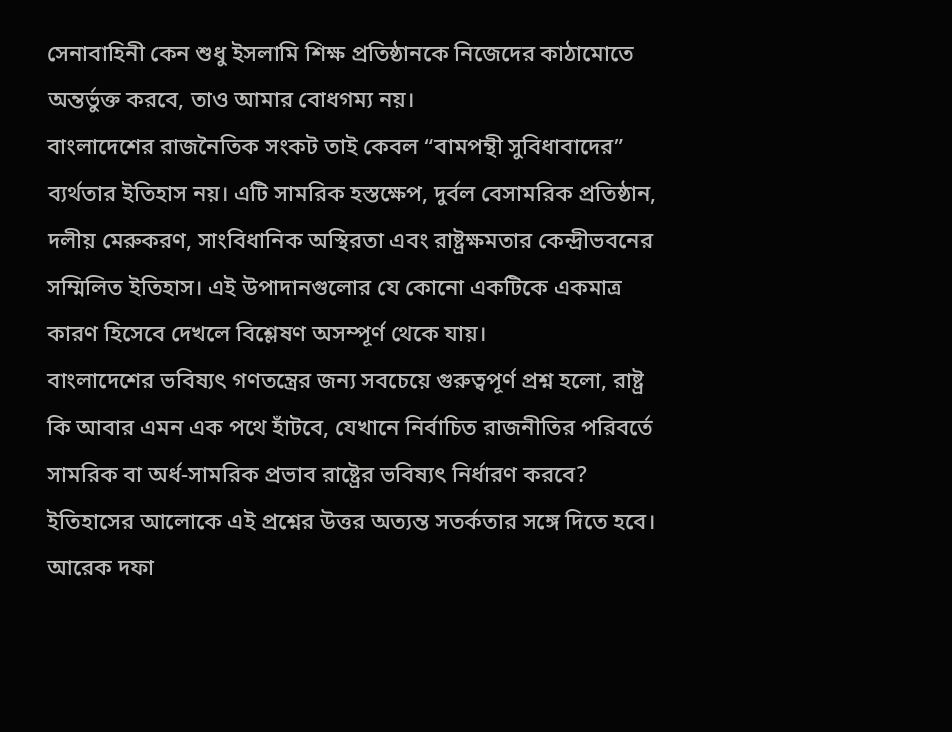সেনাবাহিনী কেন শুধু ইসলামি শিক্ষ প্রতিষ্ঠানকে নিজেদের কাঠামোতে অন্তর্ভুক্ত করবে, তাও আমার বোধগম্য নয়।
বাংলাদেশের রাজনৈতিক সংকট তাই কেবল “বামপন্থী সুবিধাবাদের” ব্যর্থতার ইতিহাস নয়। এটি সামরিক হস্তক্ষেপ, দুর্বল বেসামরিক প্রতিষ্ঠান, দলীয় মেরুকরণ, সাংবিধানিক অস্থিরতা এবং রাষ্ট্রক্ষমতার কেন্দ্রীভবনের সম্মিলিত ইতিহাস। এই উপাদানগুলোর যে কোনো একটিকে একমাত্র কারণ হিসেবে দেখলে বিশ্লেষণ অসম্পূর্ণ থেকে যায়।
বাংলাদেশের ভবিষ্যৎ গণতন্ত্রের জন্য সবচেয়ে গুরুত্বপূর্ণ প্রশ্ন হলো, রাষ্ট্র কি আবার এমন এক পথে হাঁটবে, যেখানে নির্বাচিত রাজনীতির পরিবর্তে সামরিক বা অর্ধ-সামরিক প্রভাব রাষ্ট্রের ভবিষ্যৎ নির্ধারণ করবে?
ইতিহাসের আলোকে এই প্রশ্নের উত্তর অত্যন্ত সতর্কতার সঙ্গে দিতে হবে। আরেক দফা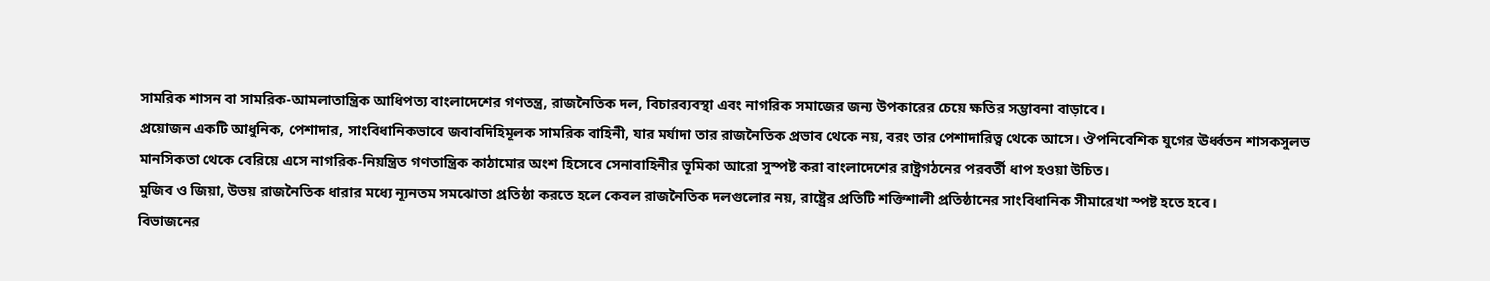সামরিক শাসন বা সামরিক-আমলাতান্ত্রিক আধিপত্য বাংলাদেশের গণতন্ত্র, রাজনৈতিক দল, বিচারব্যবস্থা এবং নাগরিক সমাজের জন্য উপকারের চেয়ে ক্ষতির সম্ভাবনা বাড়াবে।
প্রয়োজন একটি আধুনিক, পেশাদার, সাংবিধানিকভাবে জবাবদিহিমূলক সামরিক বাহিনী, যার মর্যাদা তার রাজনৈতিক প্রভাব থেকে নয়, বরং তার পেশাদারিত্ব থেকে আসে। ঔপনিবেশিক যুগের ঊর্ধ্বতন শাসকসুলভ মানসিকতা থেকে বেরিয়ে এসে নাগরিক-নিয়ন্ত্রিত গণতান্ত্রিক কাঠামোর অংশ হিসেবে সেনাবাহিনীর ভূমিকা আরো সুস্পষ্ট করা বাংলাদেশের রাষ্ট্রগঠনের পরবর্তী ধাপ হওয়া উচিত।
মুজিব ও জিয়া, উভয় রাজনৈতিক ধারার মধ্যে ন্যূনতম সমঝোতা প্রতিষ্ঠা করতে হলে কেবল রাজনৈতিক দলগুলোর নয়, রাষ্ট্রের প্রতিটি শক্তিশালী প্রতিষ্ঠানের সাংবিধানিক সীমারেখা স্পষ্ট হতে হবে।
বিভাজনের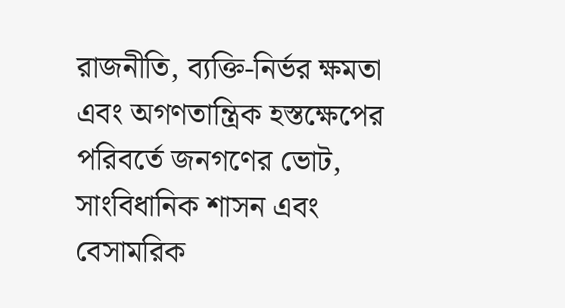রাজনীতি, ব্যক্তি-নির্ভর ক্ষমতা এবং অগণতান্ত্রিক হস্তক্ষেপের পরিবর্তে জনগণের ভোট, সাংবিধানিক শাসন এবং বেসামরিক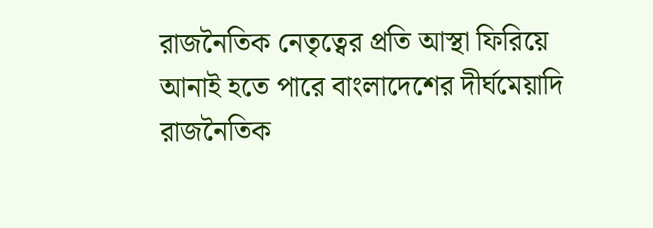রাজনৈতিক নেতৃত্বের প্রতি আস্থা ফিরিয়ে আনাই হতে পারে বাংলাদেশের দীর্ঘমেয়াদি রাজনৈতিক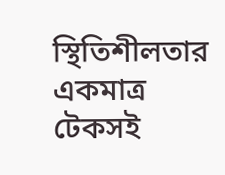স্থিতিশীলতার একমাত্র টেকসই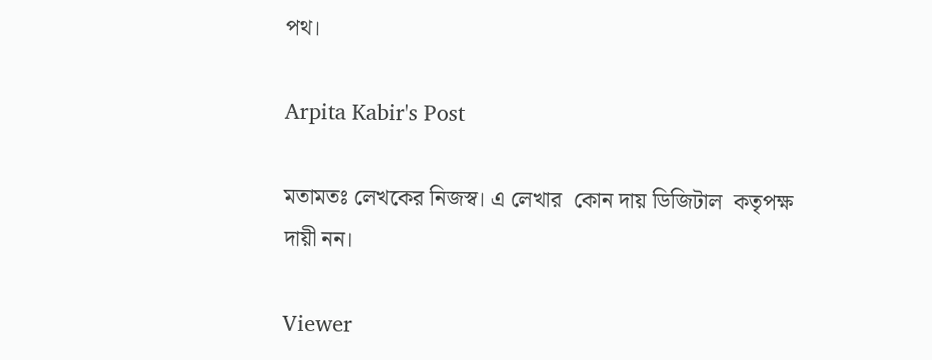পথ।

Arpita Kabir's Post

মতামতঃ লেখকের নিজস্ব। এ লেখার  কোন দায় ডিজিটাল  কতৃপক্ষ দায়ী নন।

Viewer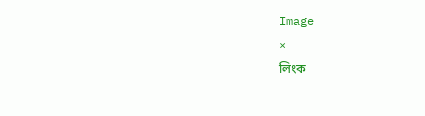Image
×
লিংক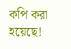কপি করা হয়েছে!